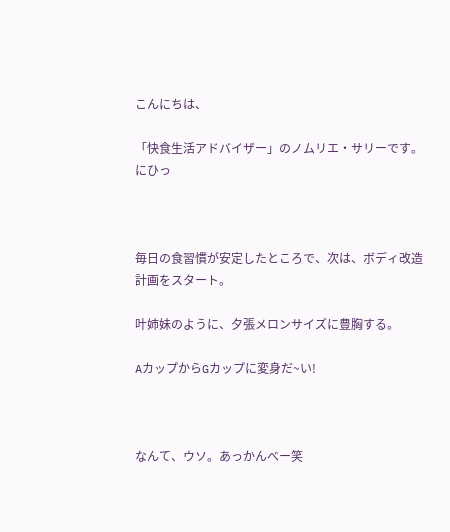こんにちは、

「快食生活アドバイザー」のノムリエ・サリーです。にひっ



毎日の食習慣が安定したところで、次は、ボディ改造計画をスタート。

叶姉妹のように、夕張メロンサイズに豊胸する。

AカップからGカップに変身だ~い!



なんて、ウソ。あっかんべー笑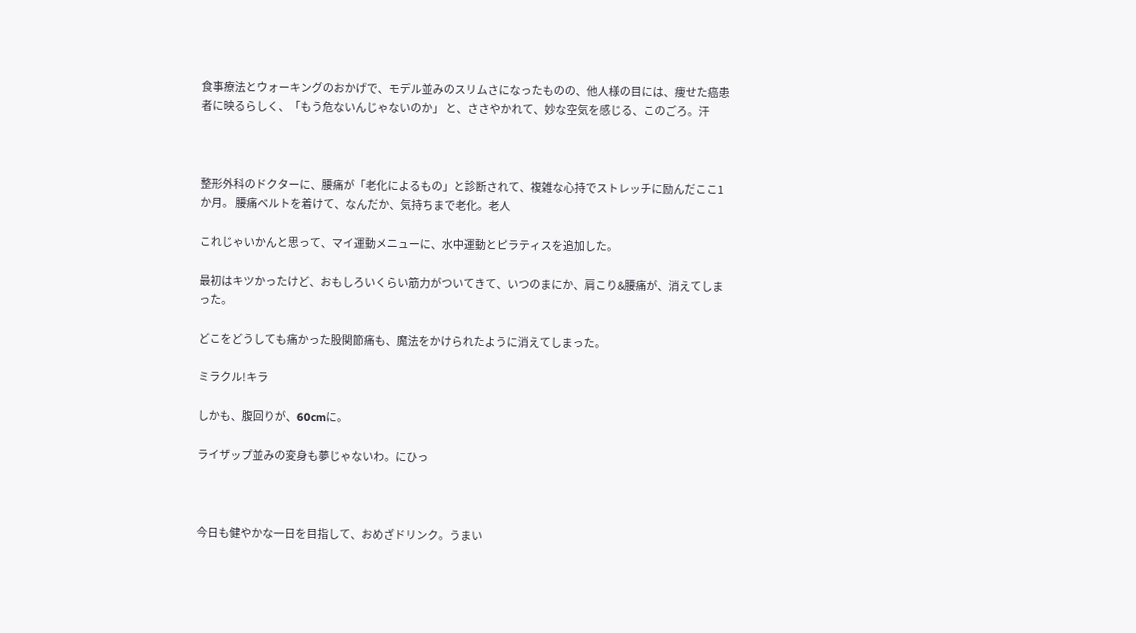食事療法とウォーキングのおかげで、モデル並みのスリムさになったものの、他人様の目には、痩せた癌患者に映るらしく、「もう危ないんじゃないのか」 と、ささやかれて、妙な空気を感じる、このごろ。汗



整形外科のドクターに、腰痛が「老化によるもの」と診断されて、複雑な心持でストレッチに励んだここ1か月。 腰痛ベルトを着けて、なんだか、気持ちまで老化。老人

これじゃいかんと思って、マイ運動メニューに、水中運動とピラティスを追加した。

最初はキツかったけど、おもしろいくらい筋力がついてきて、いつのまにか、肩こり&腰痛が、消えてしまった。

どこをどうしても痛かった股関節痛も、魔法をかけられたように消えてしまった。

ミラクル!キラ

しかも、腹回りが、60cmに。

ライザップ並みの変身も夢じゃないわ。にひっ



今日も健やかな一日を目指して、おめざドリンク。うまい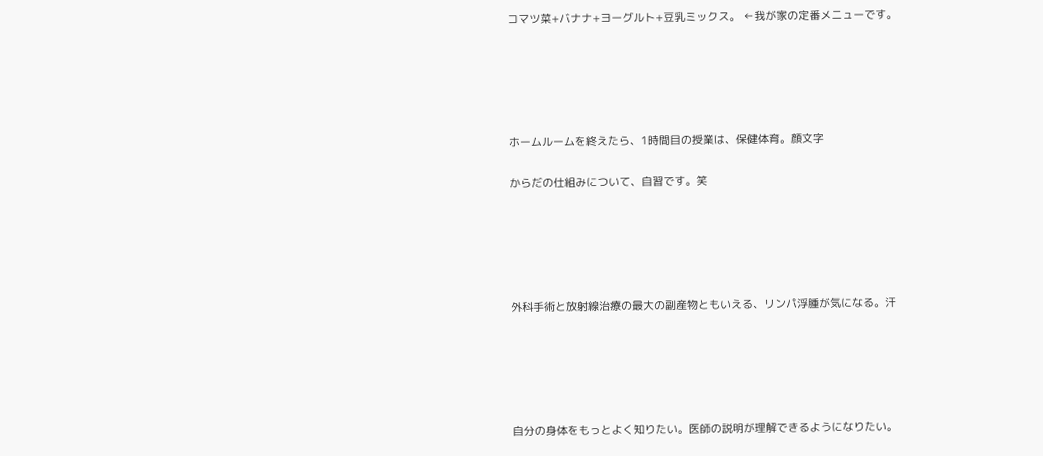コマツ菜+バナナ+ヨーグルト+豆乳ミックス。 ←我が家の定番メニューです。





ホームルームを終えたら、1時間目の授業は、保健体育。顔文字

からだの仕組みについて、自習です。笑





外科手術と放射線治療の最大の副産物ともいえる、リンパ浮腫が気になる。汗





自分の身体をもっとよく知りたい。医師の説明が理解できるようになりたい。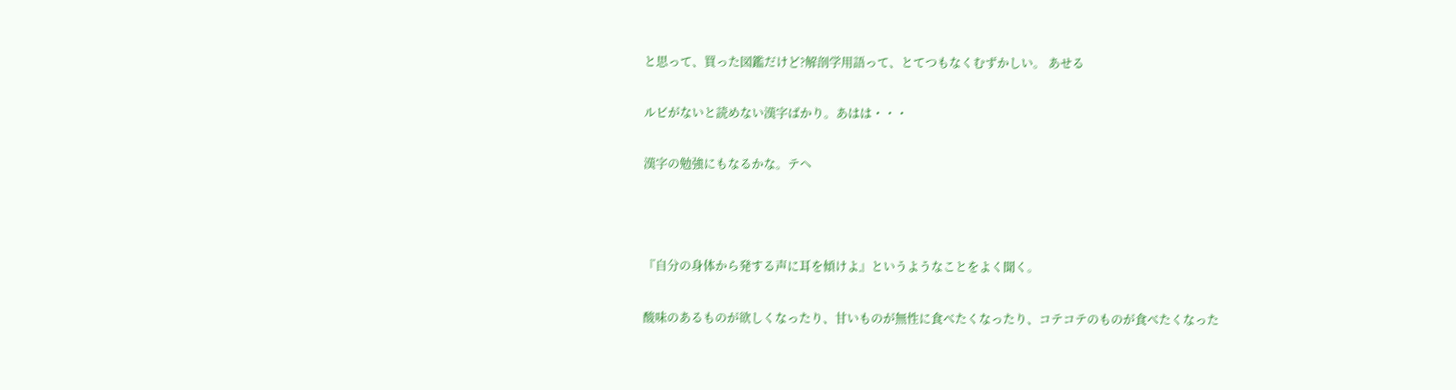と思って、買った図鑑だけど?解剖学用語って、とてつもなくむずかしい。 あせる

ルビがないと読めない漢字ばかり。あはは・・・

漢字の勉強にもなるかな。テヘ



『自分の身体から発する声に耳を傾けよ』というようなことをよく聞く。

酸味のあるものが欲しくなったり、甘いものが無性に食べたくなったり、コテコテのものが食べたくなった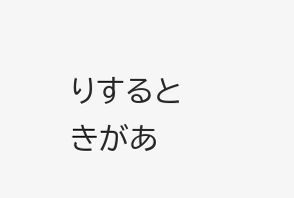りするときがあ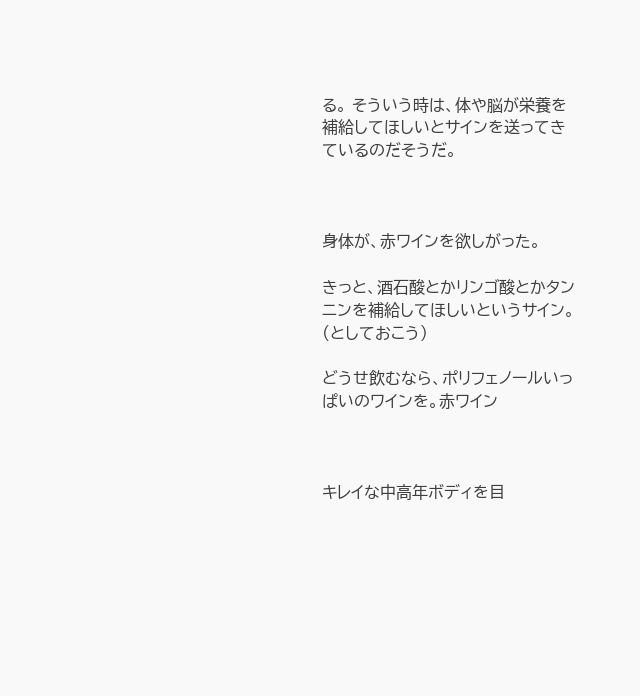る。 そういう時は、体や脳が栄養を補給してほしいとサインを送ってきているのだそうだ。



身体が、赤ワインを欲しがった。

きっと、酒石酸とかリンゴ酸とかタンニンを補給してほしいというサイン。(としておこう)

どうせ飲むなら、ポリフェノールいっぱいのワインを。赤ワイン



キレイな中高年ボディを目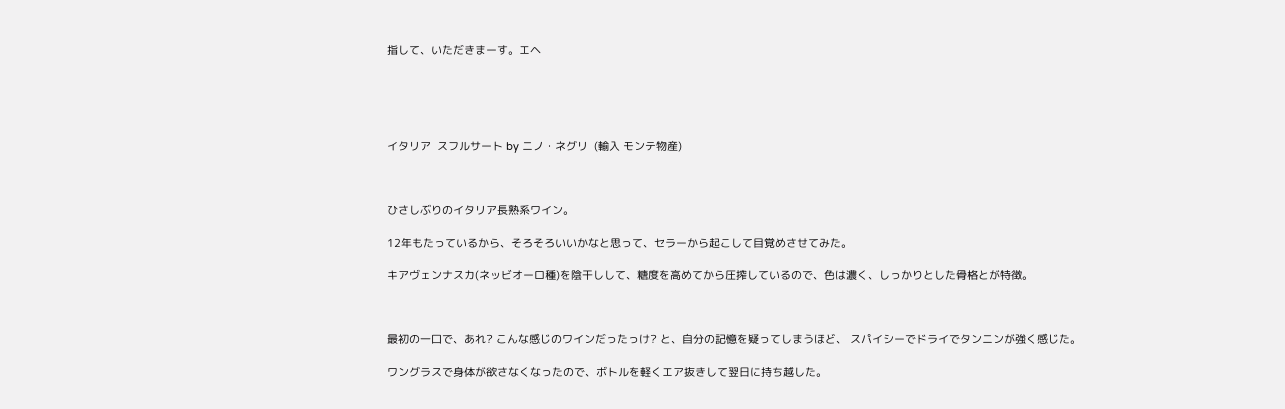指して、いただきまーす。エヘ





イタリア  スフルサート by ニノ・ネグリ  (輸入 モンテ物産)



ひさしぶりのイタリア長熟系ワイン。

12年もたっているから、そろそろいいかなと思って、セラーから起こして目覚めさせてみた。

キアヴェンナスカ(ネッビオーロ種)を陰干しして、糖度を高めてから圧搾しているので、色は濃く、しっかりとした骨格とが特徴。



最初の一口で、あれ? こんな感じのワインだったっけ? と、自分の記憶を疑ってしまうほど、 スパイシーでドライでタンニンが強く感じた。

ワングラスで身体が欲さなくなったので、ボトルを軽くエア抜きして翌日に持ち越した。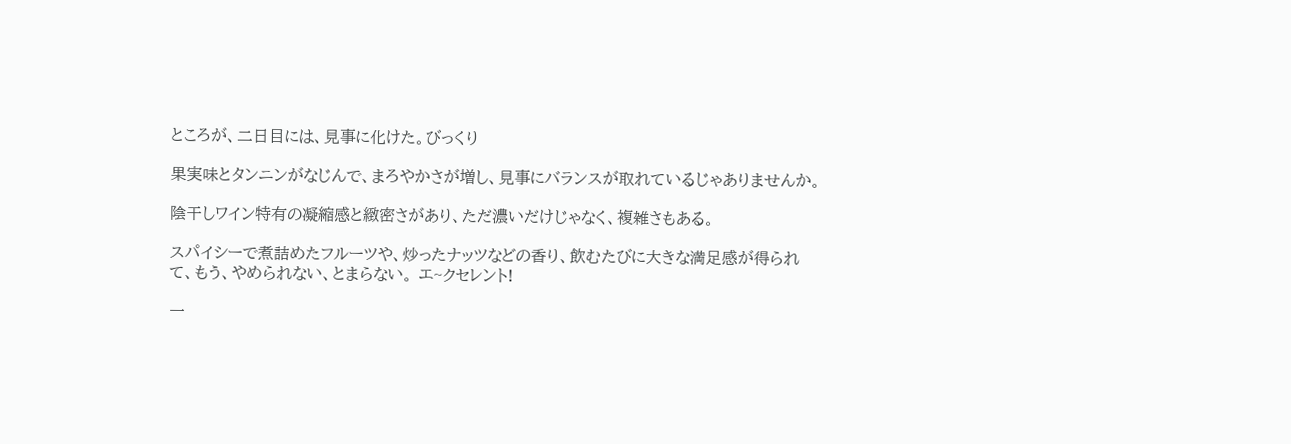ところが、二日目には、見事に化けた。びっくり

果実味とタンニンがなじんで、まろやかさが増し、見事にバランスが取れているじゃありませんか。

陰干しワイン特有の凝縮感と緻密さがあり、ただ濃いだけじゃなく、複雑さもある。

スパイシーで煮詰めたフルーツや、炒ったナッツなどの香り、飲むたびに大きな満足感が得られて、もう、やめられない、とまらない。 エ~クセレント!

一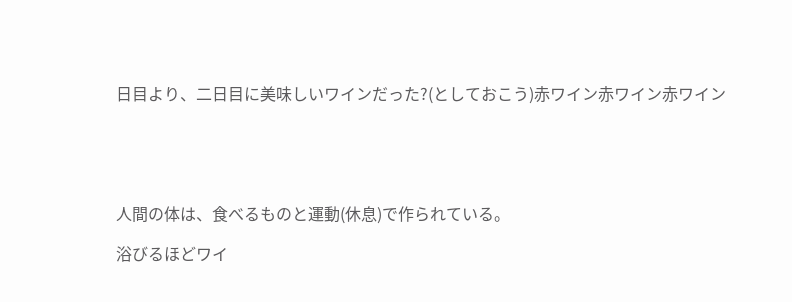日目より、二日目に美味しいワインだった?(としておこう)赤ワイン赤ワイン赤ワイン





人間の体は、食べるものと運動(休息)で作られている。

浴びるほどワイ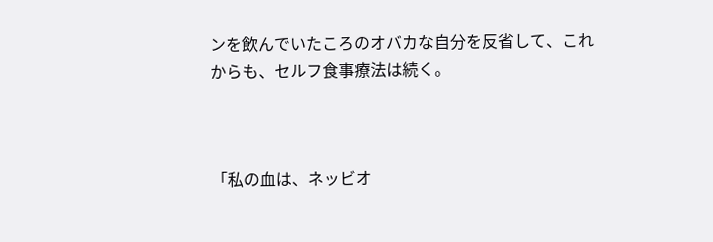ンを飲んでいたころのオバカな自分を反省して、これからも、セルフ食事療法は続く。



「私の血は、ネッビオ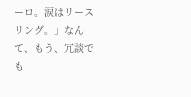ーロ。涙はリースリング。」なんて、もう、冗談でも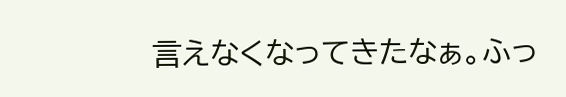言えなくなってきたなぁ。ふっ